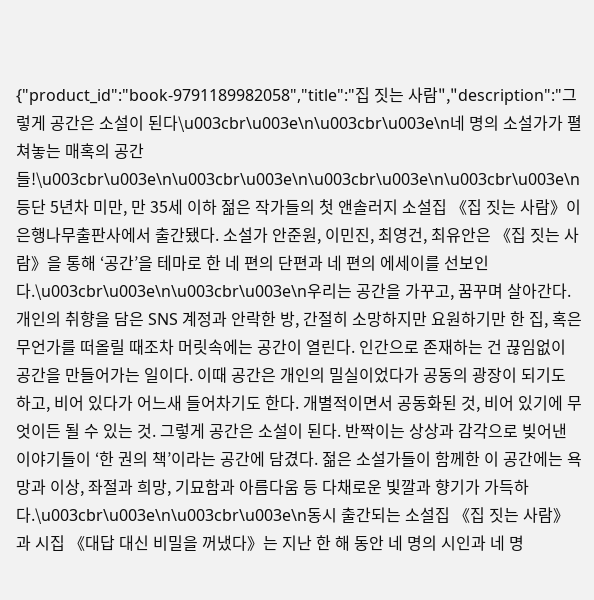{"product_id":"book-9791189982058","title":"집 짓는 사람","description":"그렇게 공간은 소설이 된다\u003cbr\u003e\n\u003cbr\u003e\n네 명의 소설가가 펼쳐놓는 매혹의 공간들!\u003cbr\u003e\n\u003cbr\u003e\n\u003cbr\u003e\n\u003cbr\u003e\n등단 5년차 미만, 만 35세 이하 젊은 작가들의 첫 앤솔러지 소설집 《집 짓는 사람》이 은행나무출판사에서 출간됐다. 소설가 안준원, 이민진, 최영건, 최유안은 《집 짓는 사람》을 통해 ‘공간’을 테마로 한 네 편의 단편과 네 편의 에세이를 선보인다.\u003cbr\u003e\n\u003cbr\u003e\n우리는 공간을 가꾸고, 꿈꾸며 살아간다. 개인의 취향을 담은 SNS 계정과 안락한 방, 간절히 소망하지만 요원하기만 한 집, 혹은 무언가를 떠올릴 때조차 머릿속에는 공간이 열린다. 인간으로 존재하는 건 끊임없이 공간을 만들어가는 일이다. 이때 공간은 개인의 밀실이었다가 공동의 광장이 되기도 하고, 비어 있다가 어느새 들어차기도 한다. 개별적이면서 공동화된 것, 비어 있기에 무엇이든 될 수 있는 것. 그렇게 공간은 소설이 된다. 반짝이는 상상과 감각으로 빚어낸 이야기들이 ‘한 권의 책’이라는 공간에 담겼다. 젊은 소설가들이 함께한 이 공간에는 욕망과 이상, 좌절과 희망, 기묘함과 아름다움 등 다채로운 빛깔과 향기가 가득하다.\u003cbr\u003e\n\u003cbr\u003e\n동시 출간되는 소설집 《집 짓는 사람》과 시집 《대답 대신 비밀을 꺼냈다》는 지난 한 해 동안 네 명의 시인과 네 명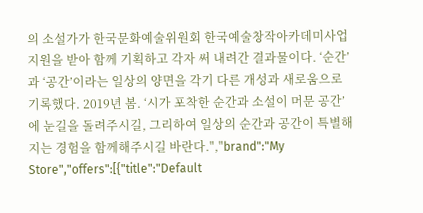의 소설가가 한국문화예술위원회 한국예술창작아카데미사업 지원을 받아 함께 기획하고 각자 써 내려간 결과물이다. ‘순간’과 ‘공간’이라는 일상의 양면을 각기 다른 개성과 새로움으로 기록했다. 2019년 봄. ‘시가 포착한 순간과 소설이 머문 공간’에 눈길을 돌려주시길, 그리하여 일상의 순간과 공간이 특별해지는 경험을 함께해주시길 바란다.","brand":"My Store","offers":[{"title":"Default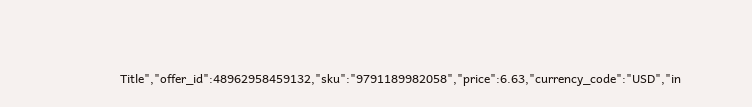Title","offer_id":48962958459132,"sku":"9791189982058","price":6.63,"currency_code":"USD","in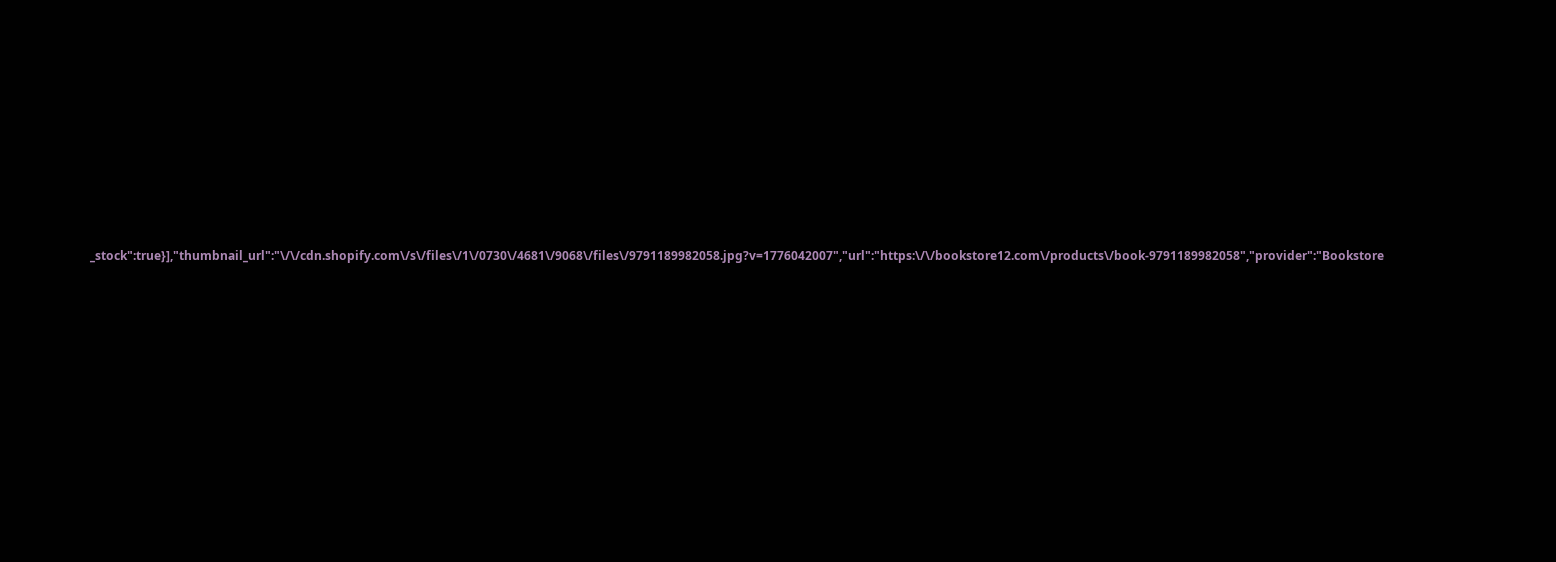_stock":true}],"thumbnail_url":"\/\/cdn.shopify.com\/s\/files\/1\/0730\/4681\/9068\/files\/9791189982058.jpg?v=1776042007","url":"https:\/\/bookstore12.com\/products\/book-9791189982058","provider":"Bookstore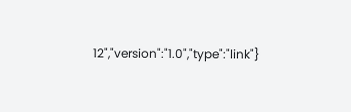12","version":"1.0","type":"link"}